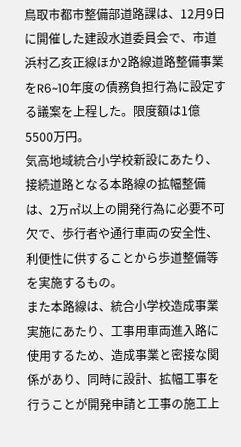鳥取市都市整備部道路課は、12月9日に開催した建設水道委員会で、市道浜村乙亥正線ほか2路線道路整備事業をR6~10年度の債務負担行為に設定する議案を上程した。限度額は1億5500万円。
気高地域統合小学校新設にあたり、接続道路となる本路線の拡幅整備は、2万㎡以上の開発行為に必要不可欠で、歩行者や通行車両の安全性、利便性に供することから歩道整備等を実施するもの。
また本路線は、統合小学校造成事業実施にあたり、工事用車両進入路に使用するため、造成事業と密接な関係があり、同時に設計、拡幅工事を行うことが開発申請と工事の施工上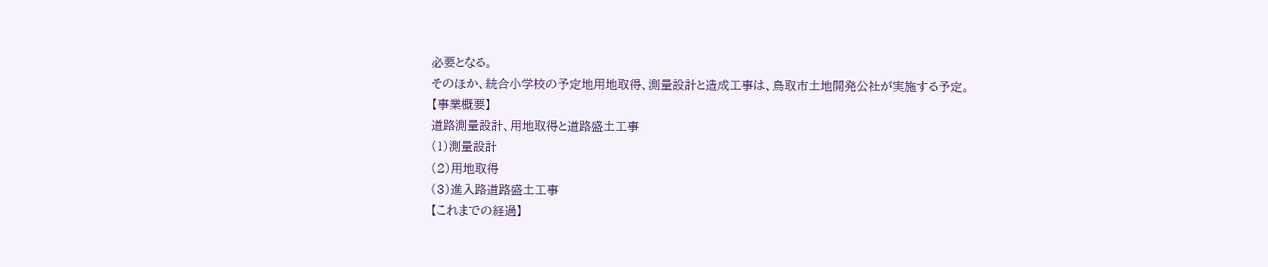必要となる。
そのほか、統合小学校の予定地用地取得、測量設計と造成工事は、鳥取市土地開発公社が実施する予定。
【事業概要】
道路測量設計、用地取得と道路盛土工事
(1)測量設計
(2)用地取得
(3)進入路道路盛土工事
【これまでの経過】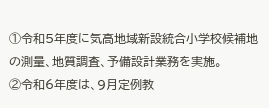①令和5年度に気高地域新設統合小学校候補地の測量、地質調査、予備設計業務を実施。
②令和6年度は、9月定例教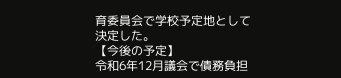育委員会で学校予定地として決定した。
【今後の予定】
令和6年12月議会で債務負担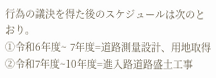行為の議決を得た後のスケジュールは次のとおり。
①令和6年度~ 7年度=道路測量設計、用地取得
②令和7年度~10年度=進入路道路盛土工事